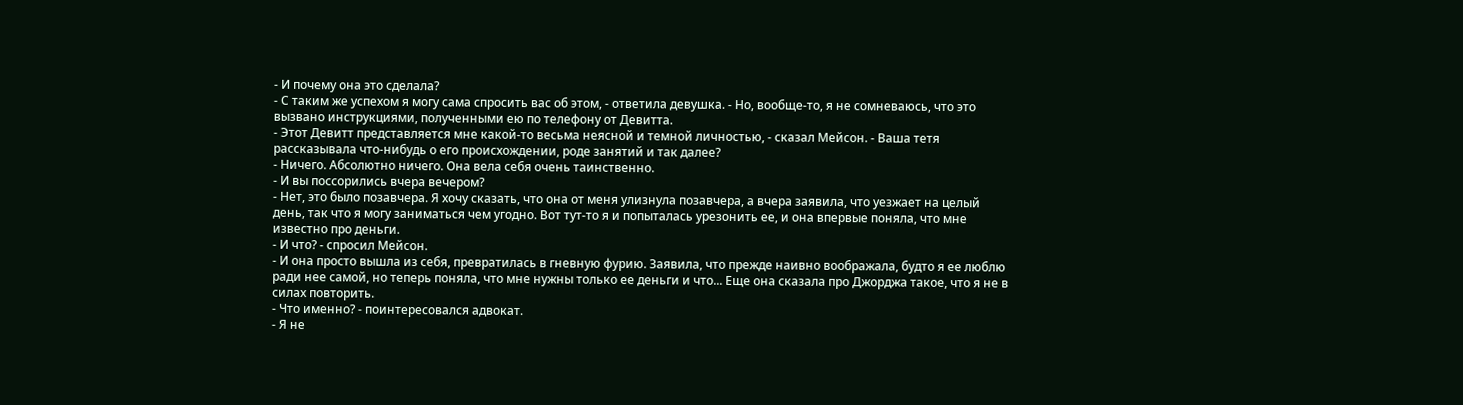- И почему она это сделала?
- С таким же успехом я могу сама спросить вас об этом, - ответила девушка. - Но, вообще-то, я не сомневаюсь, что это вызвано инструкциями, полученными ею по телефону от Девитта.
- Этот Девитт представляется мне какой-то весьма неясной и темной личностью, - сказал Мейсон. - Ваша тетя рассказывала что-нибудь о его происхождении, роде занятий и так далее?
- Ничего. Абсолютно ничего. Она вела себя очень таинственно.
- И вы поссорились вчера вечером?
- Нет, это было позавчера. Я хочу сказать, что она от меня улизнула позавчера, а вчера заявила, что уезжает на целый день, так что я могу заниматься чем угодно. Вот тут-то я и попыталась урезонить ее, и она впервые поняла, что мне известно про деньги.
- И что? - спросил Мейсон.
- И она просто вышла из себя, превратилась в гневную фурию. Заявила, что прежде наивно воображала, будто я ее люблю ради нее самой, но теперь поняла, что мне нужны только ее деньги и что... Еще она сказала про Джорджа такое, что я не в силах повторить.
- Что именно? - поинтересовался адвокат.
- Я не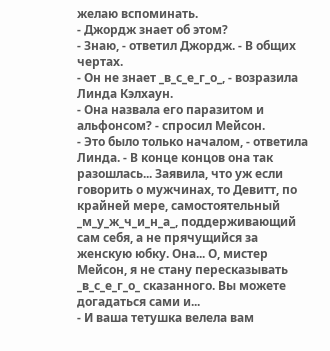желаю вспоминать.
- Джордж знает об этом?
- Знаю, - ответил Джордж. - В общих чертах.
- Он не знает _в_с_е_г_о_, - возразила Линда Кэлхаун.
- Она назвала его паразитом и альфонсом? - спросил Мейсон.
- Это было только началом, - ответила Линда. - В конце концов она так разошлась... Заявила, что уж если говорить о мужчинах, то Девитт, по крайней мере, самостоятельный _м_у_ж_ч_и_н_а_, поддерживающий сам себя, а не прячущийся за женскую юбку. Она... О, мистер Мейсон, я не стану пересказывать _в_с_е_г_о_ сказанного. Вы можете догадаться сами и...
- И ваша тетушка велела вам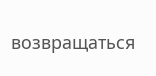возвращаться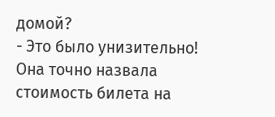домой?
- Это было унизительно! Она точно назвала стоимость билета на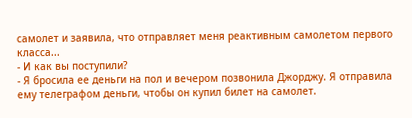самолет и заявила, что отправляет меня реактивным самолетом первого класса...
- И как вы поступили?
- Я бросила ее деньги на пол и вечером позвонила Джорджу. Я отправила ему телеграфом деньги, чтобы он купил билет на самолет.